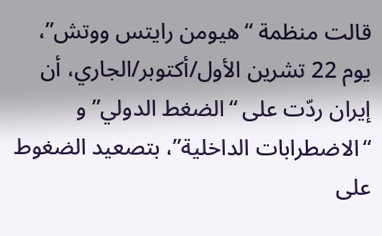قالت منظمة “هيومن رايتس ووتش”، يوم 22 تشرين الأول/أكتوبر/الجاري، أن إيران ردّت على “الضغط الدولي” و “الاضطرابات الداخلية”، بتصعيد الضغوط على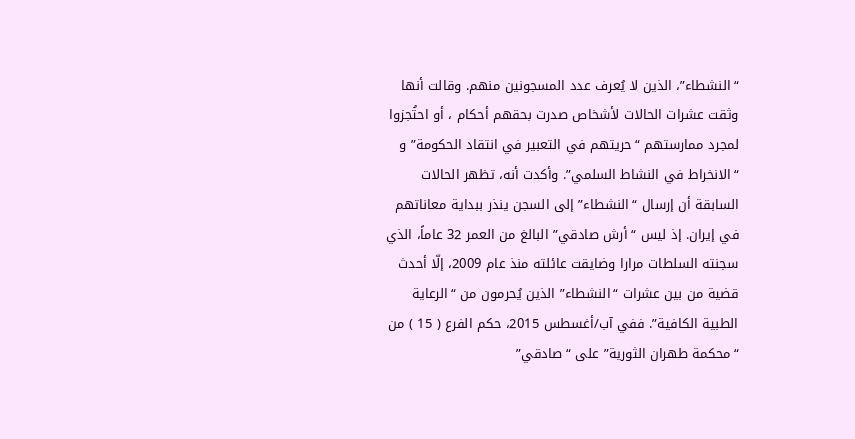“النشطاء”، الذين لا يُعرف عدد المسجونين منهم. وقالت أنها وثقت عشرات الحالات لأشخاص صدرت بحقهم أحكام ، أو احتُجزوا لمجرد ممارستهم “حريتهم في التعبير في انتقاد الحكومة” و “الانخراط في النشاط السلمي”. وأكدت أنه، تظهر الحالات السابقة أن إرسال “النشطاء” إلى السجن ينذر ببداية معاناتهم في إيران. إذ ليس “أرش صادقي” البالغ من العمر 32 عاماً، الذي سجنته السلطات مرارا وضايقت عائلته منذ عام 2009، إلّا أحدث قضية من بين عشرات “النشطاء” الذين يُحرمون من “الرعاية الطبية الكافية”. ففي آب/أغسطس 2015، حكم الفرع ( 15 ) من “محكمة طهران الثورية” على “صادقي”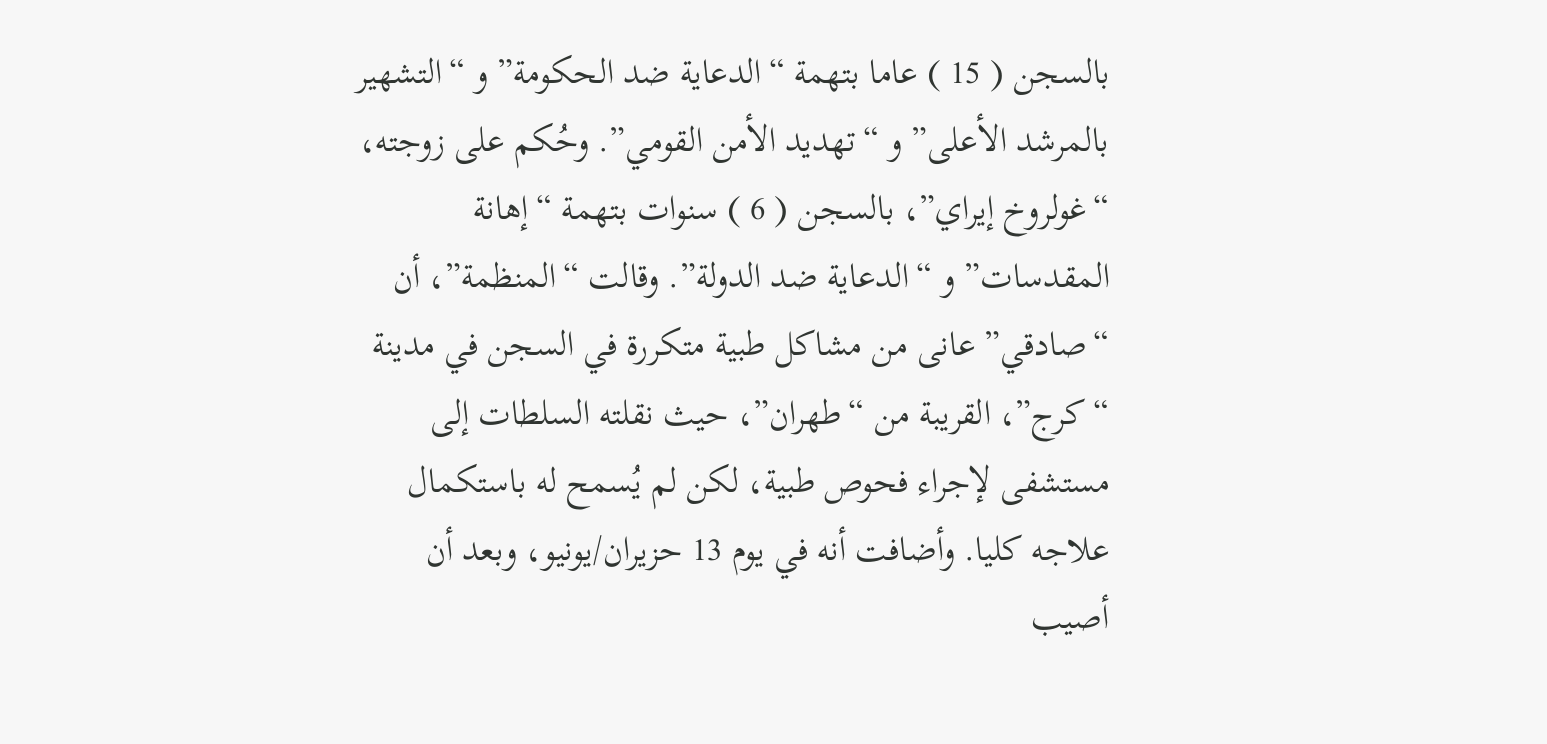بالسجن ( 15 ) عاما بتهمة “الدعاية ضد الحكومة” و “التشهير بالمرشد الأعلى” و “تهديد الأمن القومي”. وحُكم على زوجته، “غولروخ إيراي”، بالسجن ( 6 ) سنوات بتهمة “إهانة المقدسات” و “الدعاية ضد الدولة”. وقالت “المنظمة”، أن “صادقي” عانى من مشاكل طبية متكررة في السجن في مدينة “كرج”، القريبة من “طهران”، حيث نقلته السلطات إلى مستشفى لإجراء فحوص طبية، لكن لم يُسمح له باستكمال علاجه كليا. وأضافت أنه في يوم 13 حزيران/يونيو، وبعد أن أصيب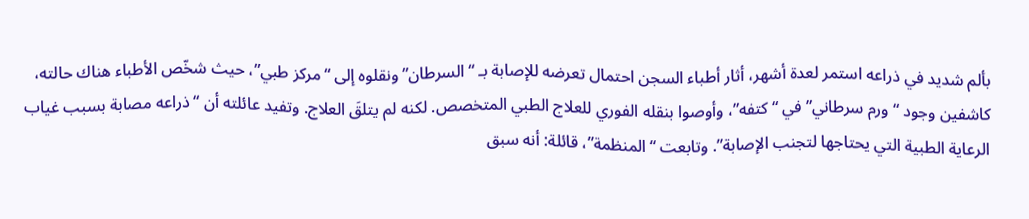بألم شديد في ذراعه استمر لعدة أشهر، أثار أطباء السجن احتمال تعرضه للإصابة بـ “السرطان” ونقلوه إلى “مركز طبي”، حيث شخّص الأطباء هناك حالته، كاشفين وجود “ورم سرطاني” في “كتفه”، وأوصوا بنقله الفوري للعلاج الطبي المتخصص. لكنه لم يتلقَ العلاج. وتفيد عائلته أن “ذراعه مصابة بسبب غياب الرعاية الطبية التي يحتاجها لتجنب الإصابة”. وتابعت “المنظمة”، قائلة: أنه سبق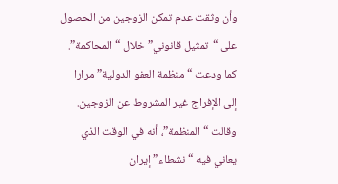وأن وثقت عدم تمكن الزوجين من الحصول على “تمثيل قانوني” خلال “المحاكمة”. كما ودعت “منظمة العفو الدولية” مرارا إلى الإفراج غير المشروط عن الزوجين. وقالت “المنظمة”، أنه في الوقت الذي يعاني فيه “نشطاء” إيران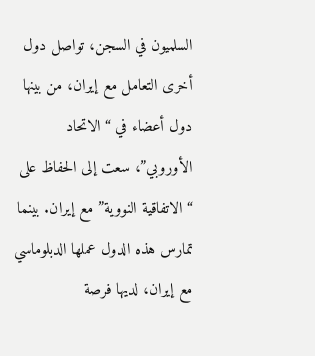السلميون في السجن، تواصل دول أخرى التعامل مع إيران، من بينها دول أعضاء في “الاتحاد الأوروبي”، سعت إلى الحفاظ على “الاتفاقية النووية” مع إيران. بينما تمارس هذه الدول عملها الدبلوماسي مع إيران، لديها فرصة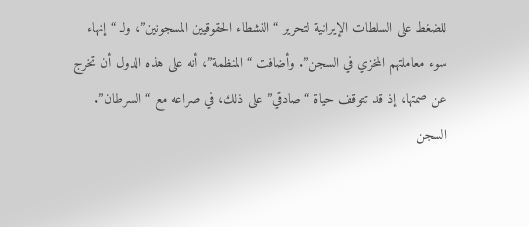للضغط على السلطات الإيرانية لتحرير “النشطاء الحقوقيين المسجونين”، ولـ “إنهاء سوء معاملتهم المخزي في السجن”. وأضافت “المنظمة”، أنه على هذه الدول أن تخرج عن صمتها، إذ قد تتوقف حياة “صادقي” على ذلك، في صراعه مع “السرطان”.
السجن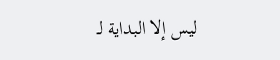ليس إلا البداية لـ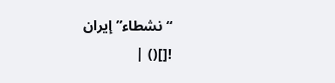“نشطاء” إيران
![]() |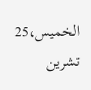الخميس،25 تشرين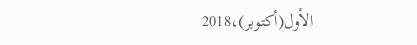الأول(أكتوبر)،2018